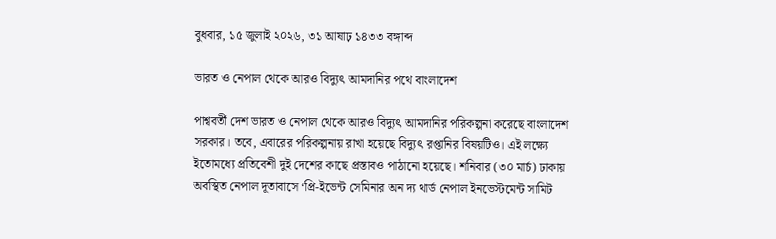বুধবার, ১৫ জুলাই ২০২৬, ৩১ আষাঢ় ১৪৩৩ বঙ্গাব্দ

ভারত ও নেপাল থেকে আরও বিদ্যুৎ আমদানির পথে বাংলাদেশ

পাশ্ববর্তী দেশ ভারত ও নেপাল থেকে আরও বিদ্যুৎ আমদানির পরিকল্পনা করেছে বাংলাদেশ সরকার। তবে, এবারের পরিকল্পনায় রাখা হয়েছে বিদ্যুৎ রপ্তানির বিষয়টিও। এই লক্ষ্যে ইতোমধ্যে প্রতিবেশী দুই দেশের কাছে প্রস্তাবও পাঠানো হয়েছে। শনিবার (৩০ মার্চ) ঢাকায় অবস্থিত নেপাল দূতাবাসে ‘প্রি-ইভেন্ট সেমিনার অন দ্য থার্ড নেপাল ইনভেস্টমেন্ট সামিট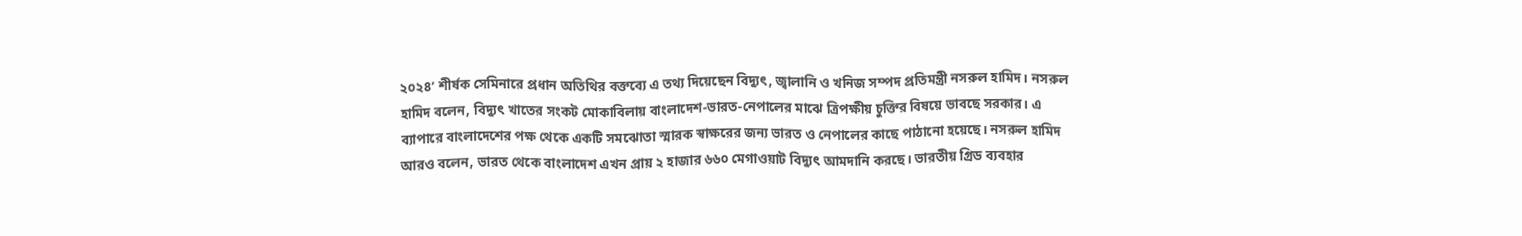২০২৪’ শীর্ষক সেমিনারে প্রধান অতিথির বক্তব্যে এ তথ্য দিয়েছেন বিদ্যুৎ, জ্বালানি ও খনিজ সম্পদ প্রতিমন্ত্রী নসরুল হামিদ। নসরুল হামিদ বলেন, বিদ্যুৎ খাতের সংকট মোকাবিলায় বাংলাদেশ-ভারত-নেপালের মাঝে ত্রিপক্ষীয় চুক্তির বিষয়ে ভাবছে সরকার। এ ব্যাপারে বাংলাদেশের পক্ষ থেকে একটি সমঝোতা স্মারক স্বাক্ষরের জন্য ভারত ও নেপালের কাছে পাঠানো হয়েছে। নসরুল হামিদ আরও বলেন, ভারত থেকে বাংলাদেশ এখন প্রায় ২ হাজার ৬৬০ মেগাওয়াট বিদ্যুৎ আমদানি করছে। ভারতীয় গ্রিড ব্যবহার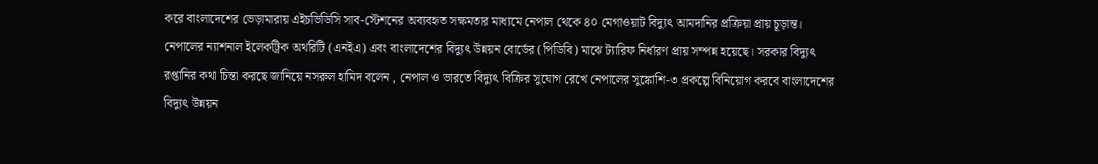করে বাংলাদেশের ভেড়ামারায় এইচভিডিসি সাব-স্টেশনের অব্যবহৃত সক্ষমতার মাধ্যমে নেপাল থেকে ৪০ মেগাওয়াট বিদ্যুৎ আমদানির প্রক্রিয়া প্রায় চূড়ান্ত। নেপালের ন্যাশনাল ইলেকট্রিক অথরিটি (এনইএ) এবং বাংলাদেশের বিদ্যুৎ উন্নয়ন বোর্ডের (পিডিবি) মাঝে ট্যারিফ নির্ধারণ প্রায় সম্পন্ন হয়েছে। সরকার বিদ্যুৎ রপ্তানির কথা চিন্তা করছে জানিয়ে নসরুল হামিদ বলেন , নেপাল ও ভারতে বিদ্যুৎ বিক্রির সুযোগ রেখে নেপালের সুঙ্কোশি-৩ প্রকল্পে বিনিয়োগ করবে বাংলাদেশের বিদ্যুৎ উন্নয়ন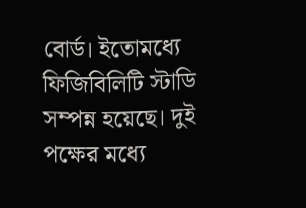বোর্ড। ইতোমধ্যে ফিজিবিলিটি স্টাডি সম্পন্ন হয়েছে। দুই পক্ষের মধ্যে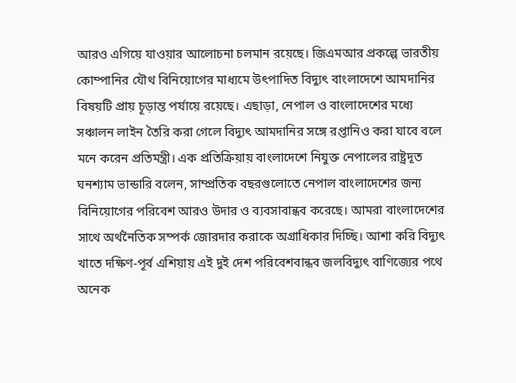আরও এগিয়ে যাওয়ার আলোচনা চলমান রয়েছে। জিএমআর প্রকল্পে ভারতীয় কোম্পানির যৌথ বিনিয়োগের মাধ্যমে উৎপাদিত বিদ্যুৎ বাংলাদেশে আমদানির বিষয়টি প্রায় চূড়ান্ত পর্যায়ে রয়েছে। এছাড়া, নেপাল ও বাংলাদেশের মধ্যে সঞ্চালন লাইন তৈরি করা গেলে বিদ্যুৎ আমদানির সঙ্গে রপ্তানিও করা যাবে বলে মনে করেন প্রতিমন্ত্রী। এক প্রতিক্রিয়ায় বাংলাদেশে নিযুক্ত নেপালের রাষ্ট্রদূত ঘনশ্যাম ভান্ডারি বলেন, সাম্প্রতিক বছরগুলোতে নেপাল বাংলাদেশের জন্য বিনিয়োগের পরিবেশ আরও উদার ও ব্যবসাবান্ধব করেছে। আমরা বাংলাদেশের সাথে অর্থনৈতিক সম্পর্ক জোরদার করাকে অগ্রাধিকার দিচ্ছি। আশা করি বিদ্যুৎ খাতে দক্ষিণ-পূর্ব এশিয়ায় এই দুই দেশ পরিবেশবান্ধব জলবিদ্যুৎ বাণিজ্যের পথে অনেক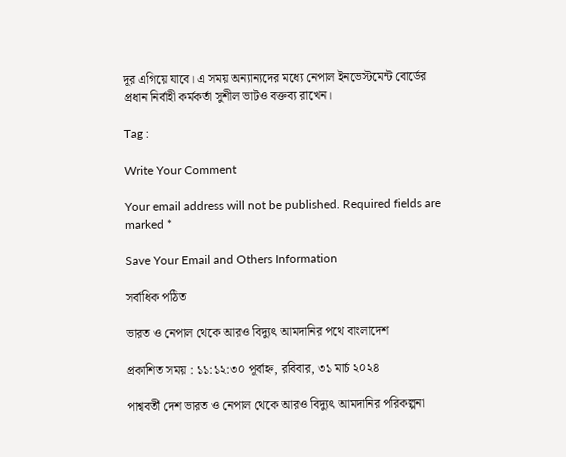দূর এগিয়ে যাবে। এ সময় অন্যান্যদের মধ্যে নেপাল ইনভেস্টমেন্ট বোর্ডের প্রধান নির্বাহী কর্মকর্তা সুশীল ভাটও বক্তব্য রাখেন।

Tag :

Write Your Comment

Your email address will not be published. Required fields are marked *

Save Your Email and Others Information

সর্বাধিক পঠিত

ভারত ও নেপাল থেকে আরও বিদ্যুৎ আমদানির পথে বাংলাদেশ

প্রকাশিত সময় : ১১:১২:৩০ পূর্বাহ্ন, রবিবার, ৩১ মার্চ ২০২৪

পাশ্ববর্তী দেশ ভারত ও নেপাল থেকে আরও বিদ্যুৎ আমদানির পরিকল্পনা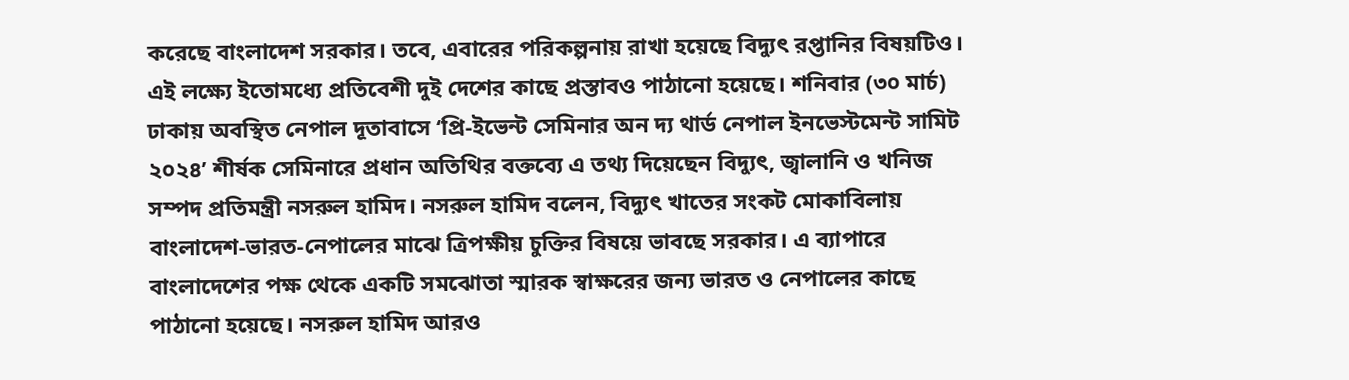করেছে বাংলাদেশ সরকার। তবে, এবারের পরিকল্পনায় রাখা হয়েছে বিদ্যুৎ রপ্তানির বিষয়টিও। এই লক্ষ্যে ইতোমধ্যে প্রতিবেশী দুই দেশের কাছে প্রস্তাবও পাঠানো হয়েছে। শনিবার (৩০ মার্চ) ঢাকায় অবস্থিত নেপাল দূতাবাসে ‘প্রি-ইভেন্ট সেমিনার অন দ্য থার্ড নেপাল ইনভেস্টমেন্ট সামিট ২০২৪’ শীর্ষক সেমিনারে প্রধান অতিথির বক্তব্যে এ তথ্য দিয়েছেন বিদ্যুৎ, জ্বালানি ও খনিজ সম্পদ প্রতিমন্ত্রী নসরুল হামিদ। নসরুল হামিদ বলেন, বিদ্যুৎ খাতের সংকট মোকাবিলায় বাংলাদেশ-ভারত-নেপালের মাঝে ত্রিপক্ষীয় চুক্তির বিষয়ে ভাবছে সরকার। এ ব্যাপারে বাংলাদেশের পক্ষ থেকে একটি সমঝোতা স্মারক স্বাক্ষরের জন্য ভারত ও নেপালের কাছে পাঠানো হয়েছে। নসরুল হামিদ আরও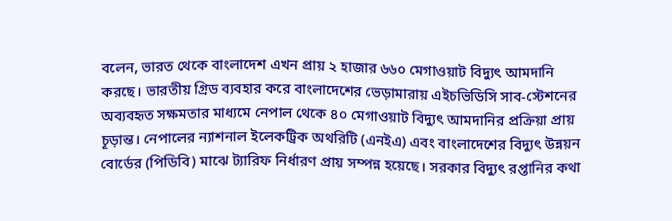বলেন, ভারত থেকে বাংলাদেশ এখন প্রায় ২ হাজার ৬৬০ মেগাওয়াট বিদ্যুৎ আমদানি করছে। ভারতীয় গ্রিড ব্যবহার করে বাংলাদেশের ভেড়ামারায় এইচভিডিসি সাব-স্টেশনের অব্যবহৃত সক্ষমতার মাধ্যমে নেপাল থেকে ৪০ মেগাওয়াট বিদ্যুৎ আমদানির প্রক্রিয়া প্রায় চূড়ান্ত। নেপালের ন্যাশনাল ইলেকট্রিক অথরিটি (এনইএ) এবং বাংলাদেশের বিদ্যুৎ উন্নয়ন বোর্ডের (পিডিবি) মাঝে ট্যারিফ নির্ধারণ প্রায় সম্পন্ন হয়েছে। সরকার বিদ্যুৎ রপ্তানির কথা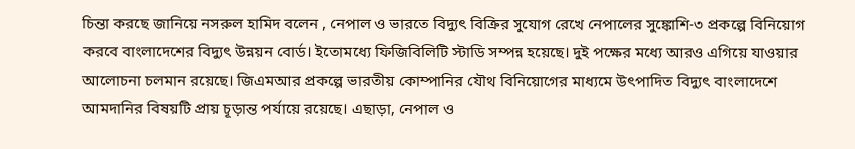চিন্তা করছে জানিয়ে নসরুল হামিদ বলেন , নেপাল ও ভারতে বিদ্যুৎ বিক্রির সুযোগ রেখে নেপালের সুঙ্কোশি-৩ প্রকল্পে বিনিয়োগ করবে বাংলাদেশের বিদ্যুৎ উন্নয়ন বোর্ড। ইতোমধ্যে ফিজিবিলিটি স্টাডি সম্পন্ন হয়েছে। দুই পক্ষের মধ্যে আরও এগিয়ে যাওয়ার আলোচনা চলমান রয়েছে। জিএমআর প্রকল্পে ভারতীয় কোম্পানির যৌথ বিনিয়োগের মাধ্যমে উৎপাদিত বিদ্যুৎ বাংলাদেশে আমদানির বিষয়টি প্রায় চূড়ান্ত পর্যায়ে রয়েছে। এছাড়া, নেপাল ও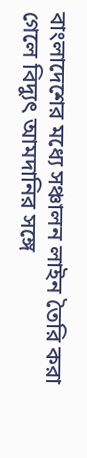বাংলাদেশের মধ্যে সঞ্চালন লাইন তৈরি করা গেলে বিদ্যুৎ আমদানির সঙ্গে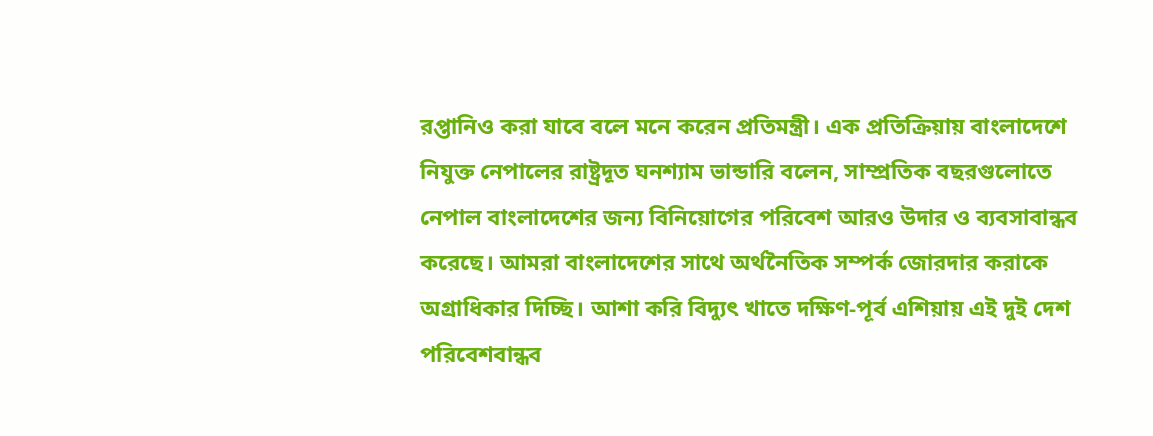রপ্তানিও করা যাবে বলে মনে করেন প্রতিমন্ত্রী। এক প্রতিক্রিয়ায় বাংলাদেশে নিযুক্ত নেপালের রাষ্ট্রদূত ঘনশ্যাম ভান্ডারি বলেন, সাম্প্রতিক বছরগুলোতে নেপাল বাংলাদেশের জন্য বিনিয়োগের পরিবেশ আরও উদার ও ব্যবসাবান্ধব করেছে। আমরা বাংলাদেশের সাথে অর্থনৈতিক সম্পর্ক জোরদার করাকে অগ্রাধিকার দিচ্ছি। আশা করি বিদ্যুৎ খাতে দক্ষিণ-পূর্ব এশিয়ায় এই দুই দেশ পরিবেশবান্ধব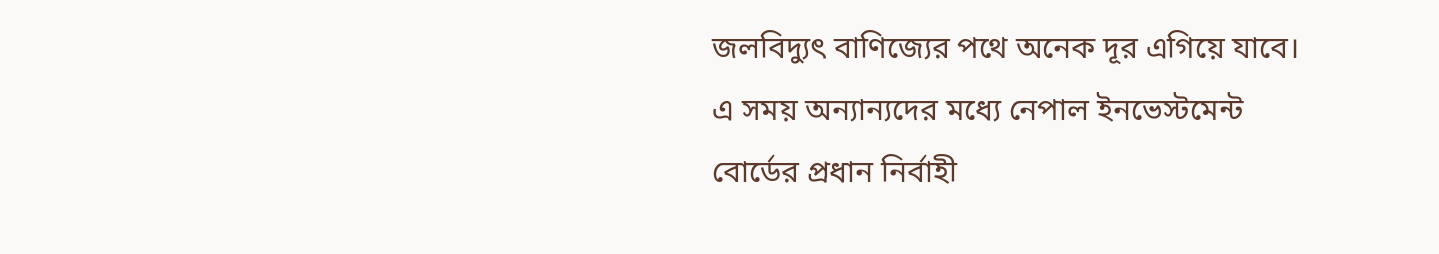জলবিদ্যুৎ বাণিজ্যের পথে অনেক দূর এগিয়ে যাবে। এ সময় অন্যান্যদের মধ্যে নেপাল ইনভেস্টমেন্ট বোর্ডের প্রধান নির্বাহী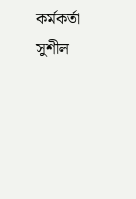কর্মকর্তা সুশীল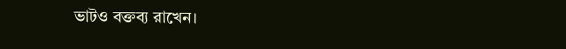ভাটও বক্তব্য রাখেন।